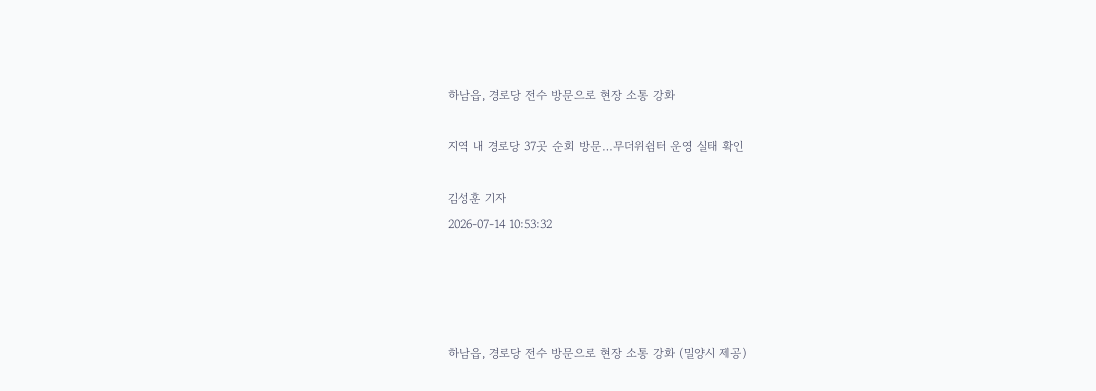하남읍, 경로당 전수 방문으로 현장 소통 강화

지역 내 경로당 37곳 순회 방문…무더위쉼터 운영 실태 확인

김성훈 기자
2026-07-14 10:53:32




하남읍, 경로당 전수 방문으로 현장 소통 강화 (밀양시 제공)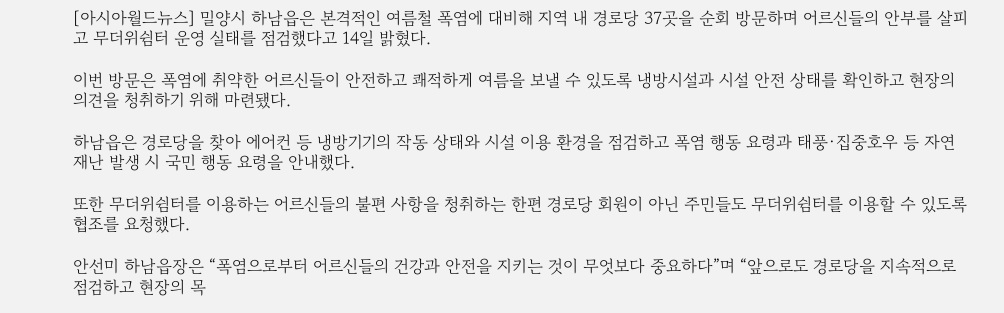[아시아월드뉴스] 밀양시 하남읍은 본격적인 여름철 폭염에 대비해 지역 내 경로당 37곳을 순회 방문하며 어르신들의 안부를 살피고 무더위쉼터 운영 실태를 점검했다고 14일 밝혔다.

이번 방문은 폭염에 취약한 어르신들이 안전하고 쾌적하게 여름을 보낼 수 있도록 냉방시설과 시설 안전 상태를 확인하고 현장의 의견을 청취하기 위해 마련됐다.

하남읍은 경로당을 찾아 에어컨 등 냉방기기의 작동 상태와 시설 이용 환경을 점검하고 폭염 행동 요령과 태풍·집중호우 등 자연 재난 발생 시 국민 행동 요령을 안내했다.

또한 무더위쉼터를 이용하는 어르신들의 불편 사항을 청취하는 한편 경로당 회원이 아닌 주민들도 무더위쉼터를 이용할 수 있도록 협조를 요청했다.

안선미 하남읍장은 “폭염으로부터 어르신들의 건강과 안전을 지키는 것이 무엇보다 중요하다”며 “앞으로도 경로당을 지속적으로 점검하고 현장의 목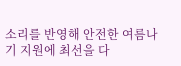소리를 반영해 안전한 여름나기 지원에 최선을 다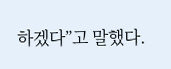하겠다”고 말했다.